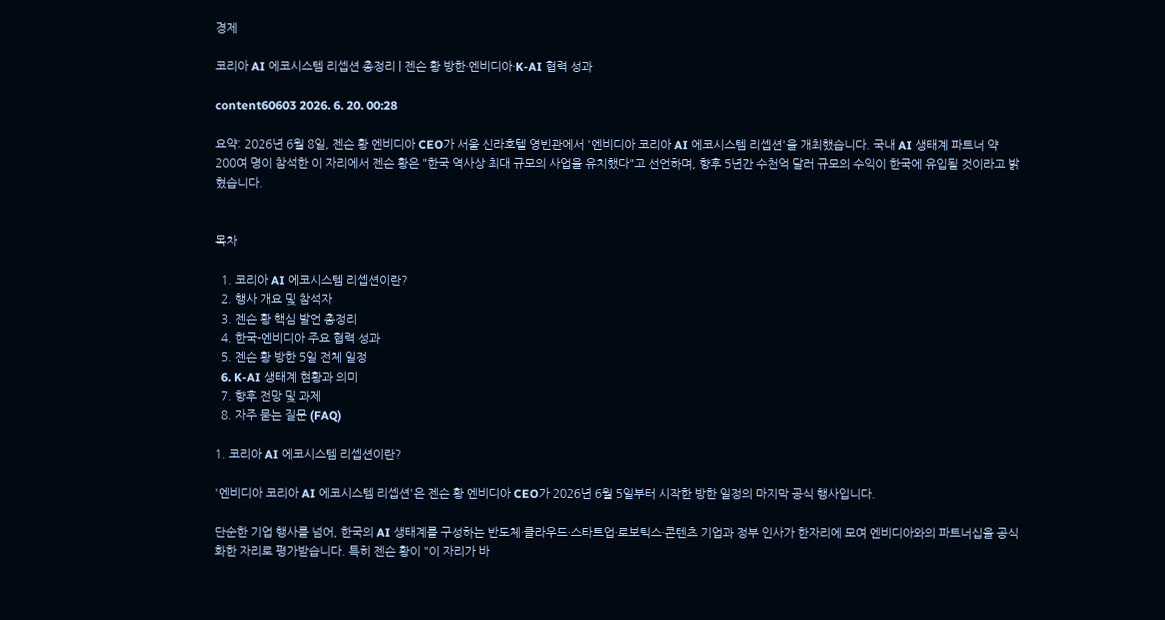경제

코리아 AI 에코시스템 리셉션 총정리 | 젠슨 황 방한·엔비디아·K-AI 협력 성과

content60603 2026. 6. 20. 00:28

요약: 2026년 6월 8일, 젠슨 황 엔비디아 CEO가 서울 신라호텔 영빈관에서 '엔비디아 코리아 AI 에코시스템 리셉션'을 개최했습니다. 국내 AI 생태계 파트너 약 200여 명이 참석한 이 자리에서 젠슨 황은 "한국 역사상 최대 규모의 사업을 유치했다"고 선언하며, 향후 5년간 수천억 달러 규모의 수익이 한국에 유입될 것이라고 밝혔습니다.


목차

  1. 코리아 AI 에코시스템 리셉션이란?
  2. 행사 개요 및 참석자
  3. 젠슨 황 핵심 발언 총정리
  4. 한국-엔비디아 주요 협력 성과
  5. 젠슨 황 방한 5일 전체 일정
  6. K-AI 생태계 현황과 의미
  7. 향후 전망 및 과제
  8. 자주 묻는 질문 (FAQ)

1. 코리아 AI 에코시스템 리셉션이란?

'엔비디아 코리아 AI 에코시스템 리셉션'은 젠슨 황 엔비디아 CEO가 2026년 6월 5일부터 시작한 방한 일정의 마지막 공식 행사입니다.

단순한 기업 행사를 넘어, 한국의 AI 생태계를 구성하는 반도체·클라우드·스타트업·로보틱스·콘텐츠 기업과 정부 인사가 한자리에 모여 엔비디아와의 파트너십을 공식화한 자리로 평가받습니다. 특히 젠슨 황이 "이 자리가 바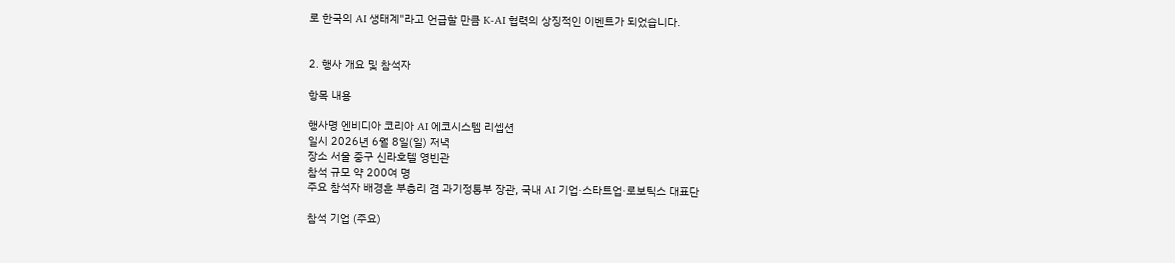로 한국의 AI 생태계"라고 언급할 만큼 K-AI 협력의 상징적인 이벤트가 되었습니다.


2. 행사 개요 및 참석자

항목 내용

행사명 엔비디아 코리아 AI 에코시스템 리셉션
일시 2026년 6월 8일(일) 저녁
장소 서울 중구 신라호텔 영빈관
참석 규모 약 200여 명
주요 참석자 배경훈 부총리 겸 과기정통부 장관, 국내 AI 기업·스타트업·로보틱스 대표단

참석 기업 (주요)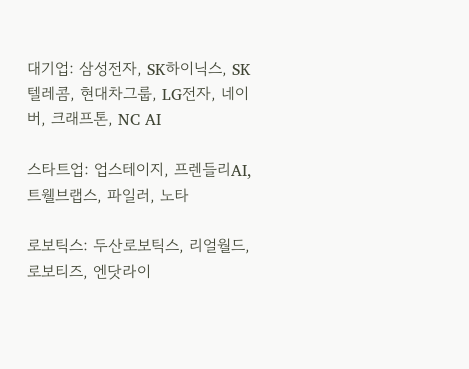대기업: 삼성전자, SK하이닉스, SK텔레콤, 현대차그룹, LG전자, 네이버, 크래프톤, NC AI

스타트업: 업스테이지, 프렌들리AI, 트웰브랩스, 파일러, 노타

로보틱스: 두산로보틱스, 리얼월드, 로보티즈, 엔닷라이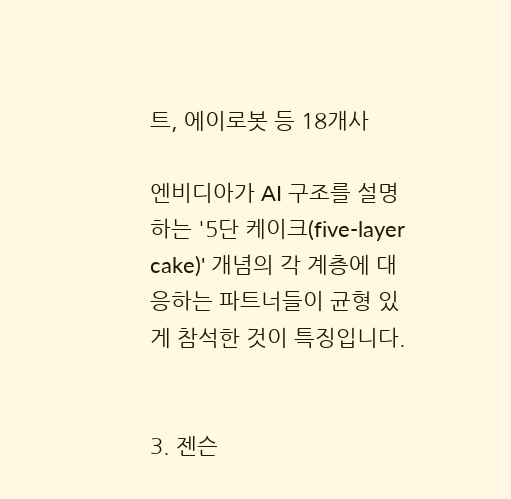트, 에이로봇 등 18개사

엔비디아가 AI 구조를 설명하는 '5단 케이크(five-layer cake)' 개념의 각 계층에 대응하는 파트너들이 균형 있게 참석한 것이 특징입니다.


3. 젠슨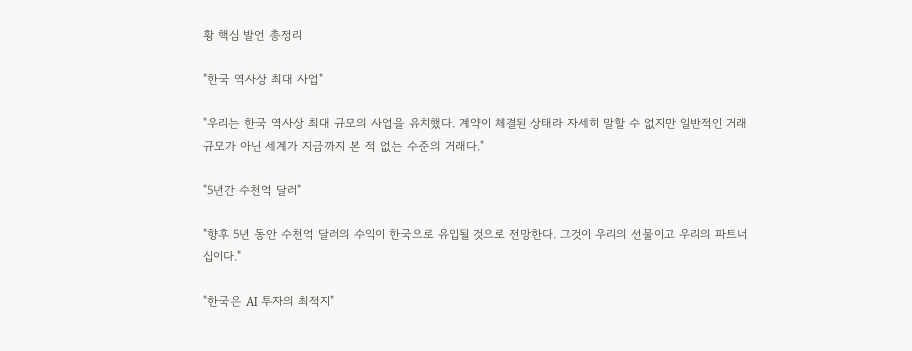황 핵심 발언 총정리

"한국 역사상 최대 사업"

"우리는 한국 역사상 최대 규모의 사업을 유치했다. 계약이 체결된 상태라 자세히 말할 수 없지만 일반적인 거래 규모가 아닌 세계가 지금까지 본 적 없는 수준의 거래다."

"5년간 수천억 달러"

"향후 5년 동안 수천억 달러의 수익이 한국으로 유입될 것으로 전망한다. 그것이 우리의 선물이고 우리의 파트너십이다."

"한국은 AI 투자의 최적지"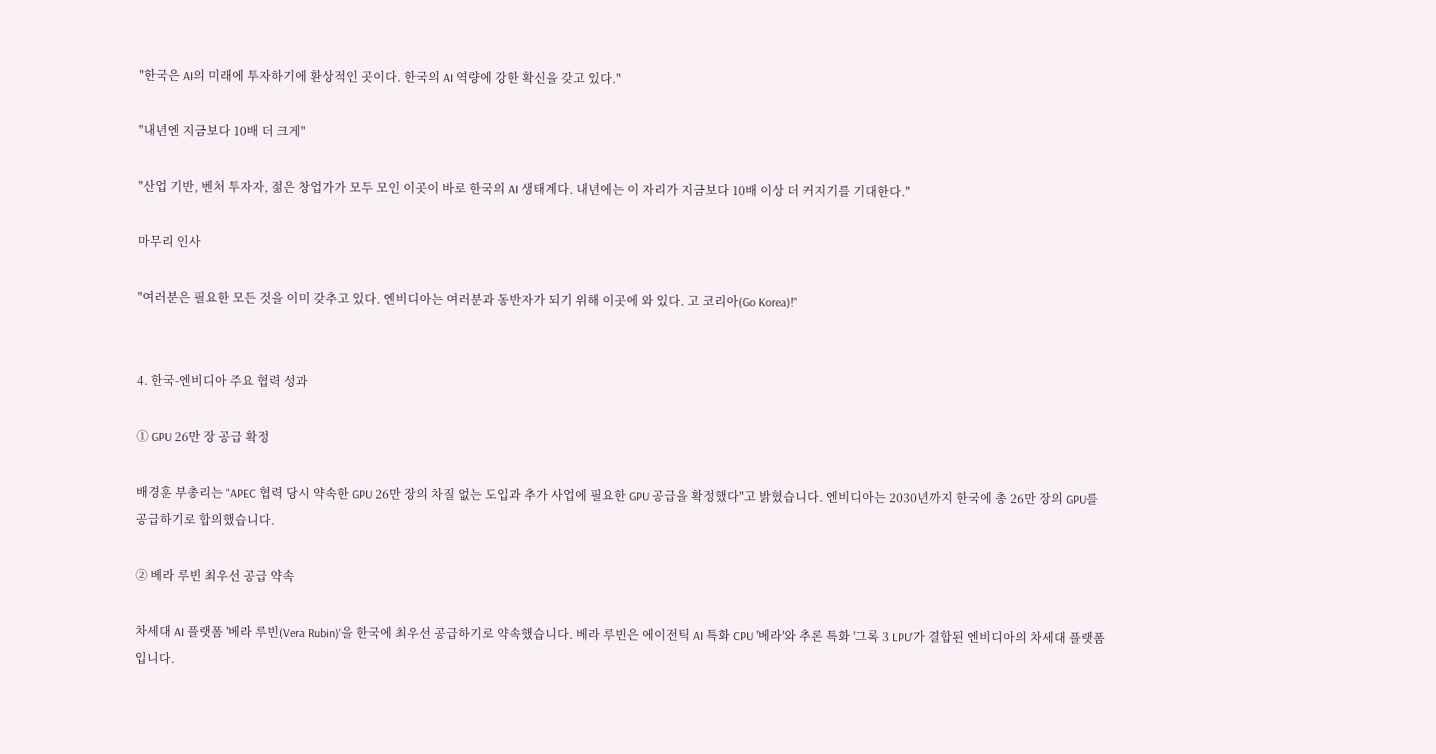"한국은 AI의 미래에 투자하기에 환상적인 곳이다. 한국의 AI 역량에 강한 확신을 갖고 있다."

"내년엔 지금보다 10배 더 크게"

"산업 기반, 벤처 투자자, 젊은 창업가가 모두 모인 이곳이 바로 한국의 AI 생태계다. 내년에는 이 자리가 지금보다 10배 이상 더 커지기를 기대한다."

마무리 인사

"여러분은 필요한 모든 것을 이미 갖추고 있다. 엔비디아는 여러분과 동반자가 되기 위해 이곳에 와 있다. 고 코리아(Go Korea)!"


4. 한국-엔비디아 주요 협력 성과

① GPU 26만 장 공급 확정

배경훈 부총리는 "APEC 협력 당시 약속한 GPU 26만 장의 차질 없는 도입과 추가 사업에 필요한 GPU 공급을 확정했다"고 밝혔습니다. 엔비디아는 2030년까지 한국에 총 26만 장의 GPU를 공급하기로 합의했습니다.

② 베라 루빈 최우선 공급 약속

차세대 AI 플랫폼 '베라 루빈(Vera Rubin)'을 한국에 최우선 공급하기로 약속했습니다. 베라 루빈은 에이전틱 AI 특화 CPU '베라'와 추론 특화 '그록 3 LPU'가 결합된 엔비디아의 차세대 플랫폼입니다.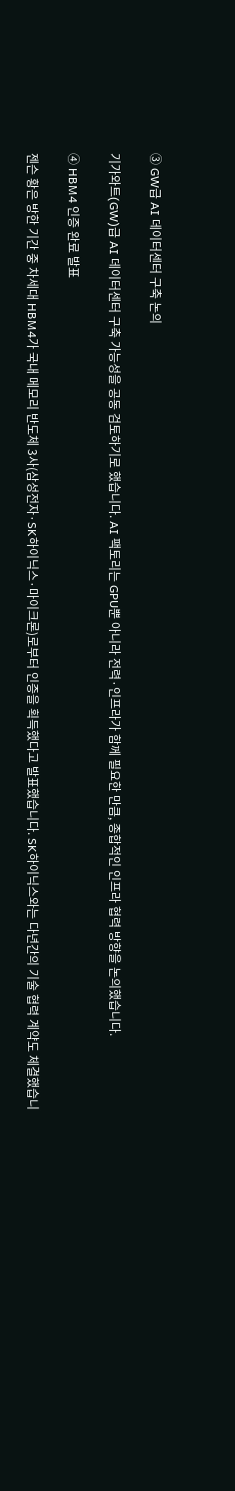③ GW급 AI 데이터센터 구축 논의

기가와트(GW)급 AI 데이터센터 구축 가능성을 공동 검토하기로 했습니다. AI 팩토리는 GPU뿐 아니라 전력·인프라가 함께 필요한 만큼, 종합적인 인프라 협력 방향을 논의했습니다.

④ HBM4 인증 완료 발표

젠슨 황은 방한 기간 중 차세대 HBM4가 국내 메모리 반도체 3사(삼성전자·SK하이닉스·마이크론)로부터 인증을 획득했다고 발표했습니다. SK하이닉스와는 다년간의 기술 협력 계약도 체결했습니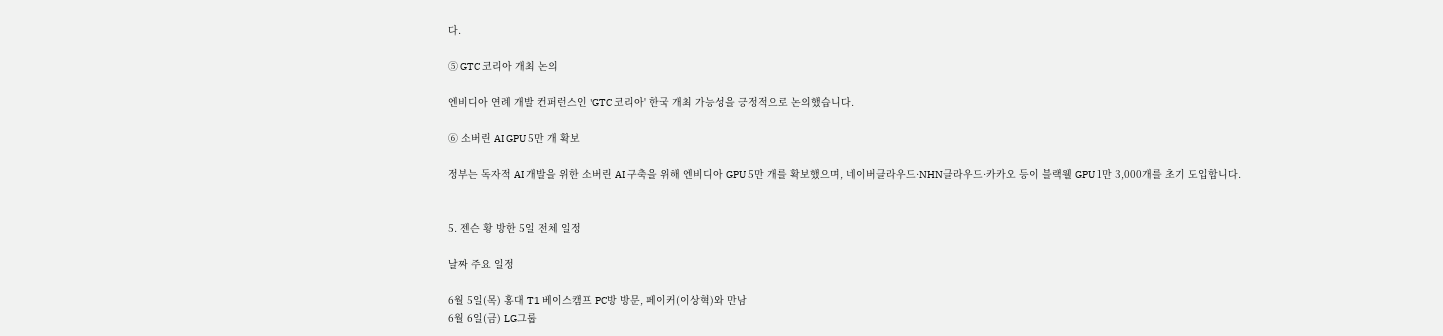다.

⑤ GTC 코리아 개최 논의

엔비디아 연례 개발 컨퍼런스인 'GTC 코리아' 한국 개최 가능성을 긍정적으로 논의했습니다.

⑥ 소버린 AI GPU 5만 개 확보

정부는 독자적 AI 개발을 위한 소버린 AI 구축을 위해 엔비디아 GPU 5만 개를 확보했으며, 네이버클라우드·NHN클라우드·카카오 등이 블랙웰 GPU 1만 3,000개를 초기 도입합니다.


5. 젠슨 황 방한 5일 전체 일정

날짜 주요 일정

6월 5일(목) 홍대 T1 베이스캠프 PC방 방문, 페이커(이상혁)와 만남
6월 6일(금) LG그룹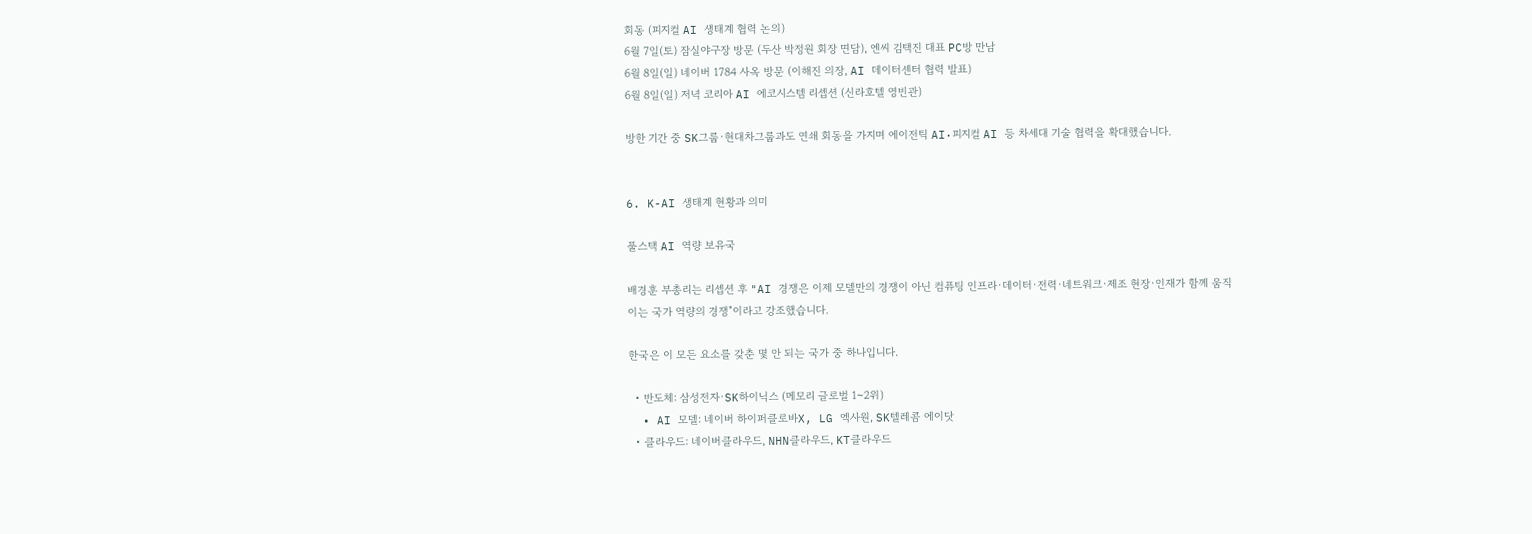회동 (피지컬 AI 생태계 협력 논의)
6월 7일(토) 잠실야구장 방문 (두산 박정원 회장 면담), 엔씨 김택진 대표 PC방 만남
6월 8일(일) 네이버 1784 사옥 방문 (이해진 의장, AI 데이터센터 협력 발표)
6월 8일(일) 저녁 코리아 AI 에코시스템 리셉션 (신라호텔 영빈관)

방한 기간 중 SK그룹·현대차그룹과도 연쇄 회동을 가지며 에이전틱 AI·피지컬 AI 등 차세대 기술 협력을 확대했습니다.


6. K-AI 생태계 현황과 의미

풀스택 AI 역량 보유국

배경훈 부총리는 리셉션 후 "AI 경쟁은 이제 모델만의 경쟁이 아닌 컴퓨팅 인프라·데이터·전력·네트워크·제조 현장·인재가 함께 움직이는 국가 역량의 경쟁"이라고 강조했습니다.

한국은 이 모든 요소를 갖춘 몇 안 되는 국가 중 하나입니다.

  • 반도체: 삼성전자·SK하이닉스 (메모리 글로벌 1~2위)
  • AI 모델: 네이버 하이퍼클로바X, LG 엑사원, SK텔레콤 에이닷
  • 클라우드: 네이버클라우드, NHN클라우드, KT클라우드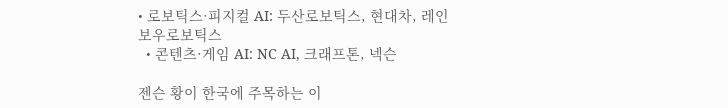• 로보틱스·피지컬 AI: 두산로보틱스, 현대차, 레인보우로보틱스
  • 콘텐츠·게임 AI: NC AI, 크래프톤, 넥슨

젠슨 황이 한국에 주목하는 이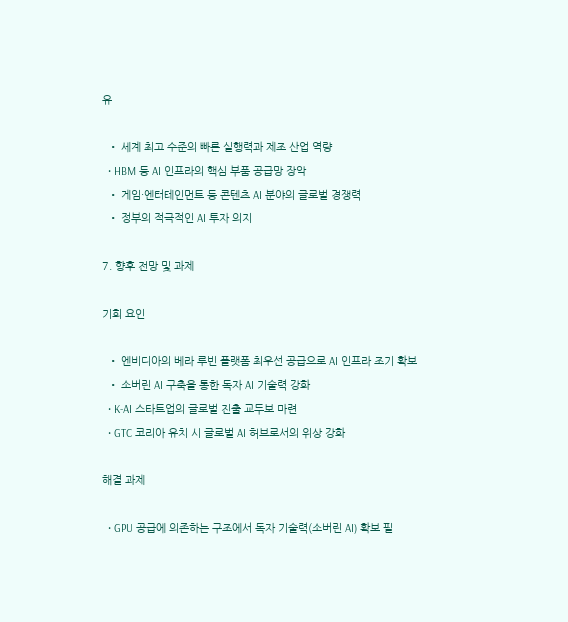유

  • 세계 최고 수준의 빠른 실행력과 제조 산업 역량
  • HBM 등 AI 인프라의 핵심 부품 공급망 장악
  • 게임·엔터테인먼트 등 콘텐츠 AI 분야의 글로벌 경쟁력
  • 정부의 적극적인 AI 투자 의지

7. 향후 전망 및 과제

기회 요인

  • 엔비디아의 베라 루빈 플랫폼 최우선 공급으로 AI 인프라 조기 확보
  • 소버린 AI 구축을 통한 독자 AI 기술력 강화
  • K-AI 스타트업의 글로벌 진출 교두보 마련
  • GTC 코리아 유치 시 글로벌 AI 허브로서의 위상 강화

해결 과제

  • GPU 공급에 의존하는 구조에서 독자 기술력(소버린 AI) 확보 필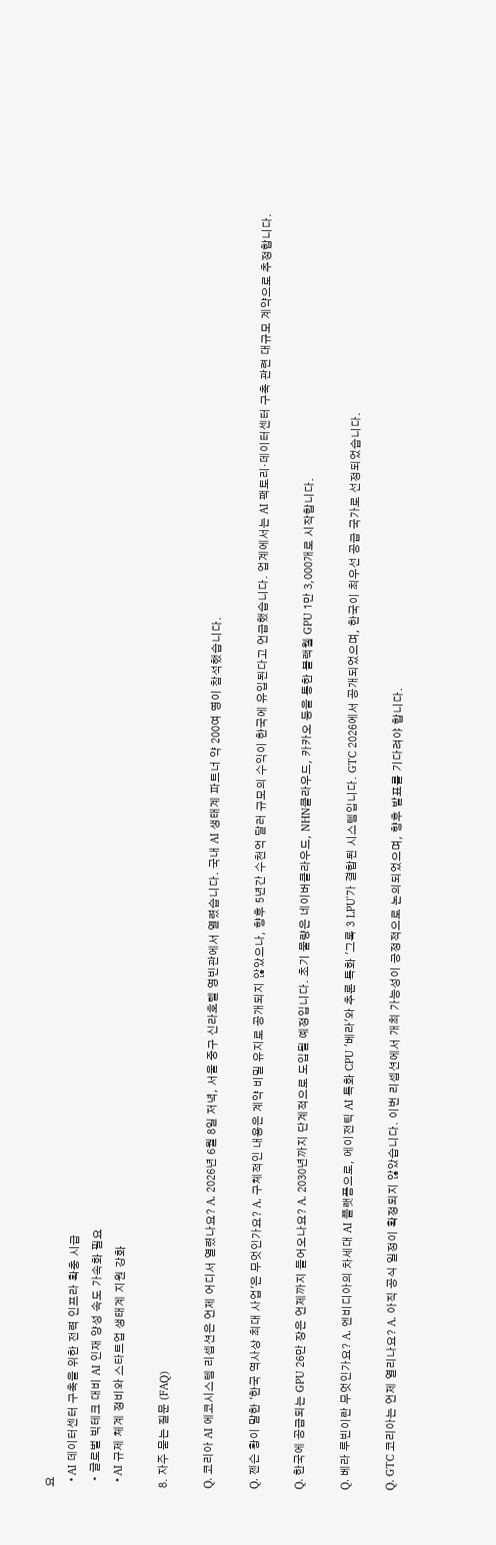요
  • AI 데이터센터 구축을 위한 전력 인프라 확충 시급
  • 글로벌 빅테크 대비 AI 인재 양성 속도 가속화 필요
  • AI 규제 체계 정비와 스타트업 생태계 지원 강화

8. 자주 묻는 질문 (FAQ)

Q. 코리아 AI 에코시스템 리셉션은 언제 어디서 열렸나요? A. 2026년 6월 8일 저녁, 서울 중구 신라호텔 영빈관에서 열렸습니다. 국내 AI 생태계 파트너 약 200여 명이 참석했습니다.

Q. 젠슨 황이 말한 '한국 역사상 최대 사업'은 무엇인가요? A. 구체적인 내용은 계약 비밀 유지로 공개되지 않았으나, 향후 5년간 수천억 달러 규모의 수익이 한국에 유입된다고 언급했습니다. 업계에서는 AI 팩토리·데이터센터 구축 관련 대규모 계약으로 추정합니다.

Q. 한국에 공급되는 GPU 26만 장은 언제까지 들어오나요? A. 2030년까지 단계적으로 도입될 예정입니다. 초기 물량은 네이버클라우드, NHN클라우드, 카카오 등을 통한 블랙웰 GPU 1만 3,000개로 시작합니다.

Q. 베라 루빈이란 무엇인가요? A. 엔비디아의 차세대 AI 플랫폼으로, 에이전틱 AI 특화 CPU '베라'와 추론 특화 '그록 3 LPU'가 결합된 시스템입니다. GTC 2026에서 공개되었으며, 한국이 최우선 공급 국가로 선정되었습니다.

Q. GTC 코리아는 언제 열리나요? A. 아직 공식 일정이 확정되지 않았습니다. 이번 리셉션에서 개최 가능성이 긍정적으로 논의되었으며, 향후 발표를 기다려야 합니다.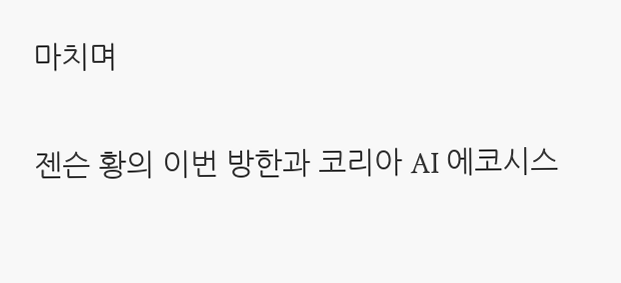마치며

젠슨 황의 이번 방한과 코리아 AI 에코시스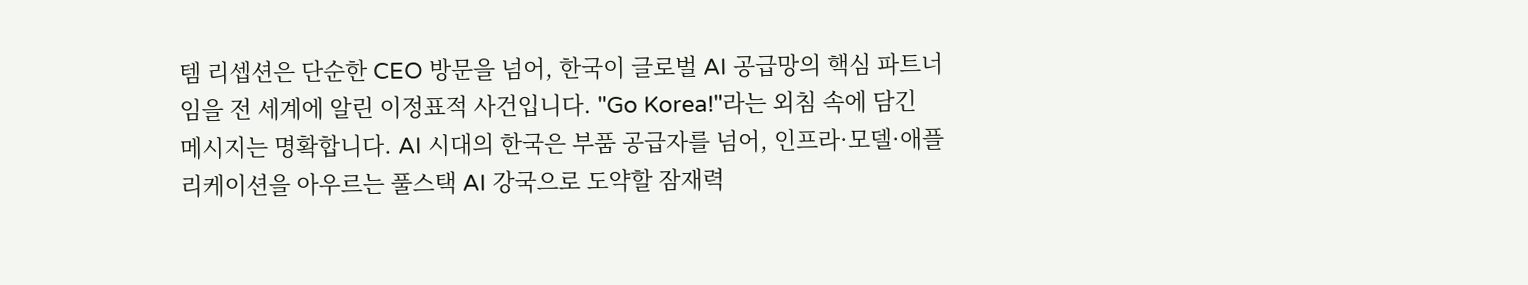템 리셉션은 단순한 CEO 방문을 넘어, 한국이 글로벌 AI 공급망의 핵심 파트너임을 전 세계에 알린 이정표적 사건입니다. "Go Korea!"라는 외침 속에 담긴 메시지는 명확합니다. AI 시대의 한국은 부품 공급자를 넘어, 인프라·모델·애플리케이션을 아우르는 풀스택 AI 강국으로 도약할 잠재력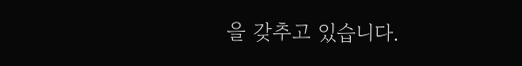을 갖추고 있습니다.